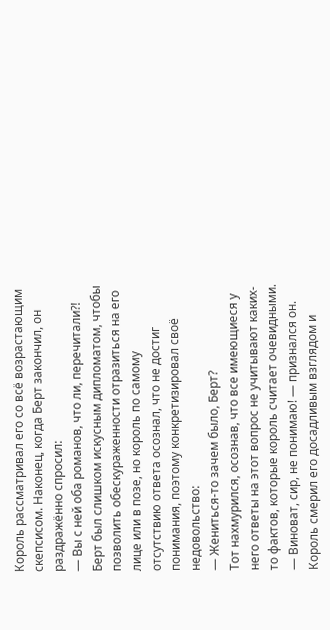Король рассматривал его со всё возрастающим скепсисом. Наконец, когда Берт закончил, он раздражённо спросил:
— Вы с ней оба романов, что ли, перечитали?!
Берт был слишком искусным дипломатом, чтобы позволить обескураженности отразиться на его лице или в позе, но король по самому отсутствию ответа осознал, что не достиг понимания, поэтому конкретизировал своё недовольство:
— Жениться-то зачем было, Берт?
Тот нахмурился, осознав, что все имеющиеся у него ответы на этот вопрос не учитывают каких-то фактов, которые король считает очевидными.
— Виноват, сир, не понимаю! — признался он.
Король смерил его досадливым взглядом и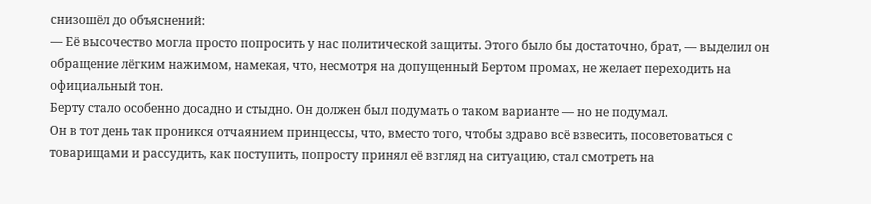снизошёл до объяснений:
— Её высочество могла просто попросить у нас политической защиты. Этого было бы достаточно, брат, — выделил он обращение лёгким нажимом, намекая, что, несмотря на допущенный Бертом промах, не желает переходить на официальный тон.
Берту стало особенно досадно и стыдно. Он должен был подумать о таком варианте — но не подумал.
Он в тот день так проникся отчаянием принцессы, что, вместо того, чтобы здраво всё взвесить, посоветоваться с товарищами и рассудить, как поступить, попросту принял её взгляд на ситуацию, стал смотреть на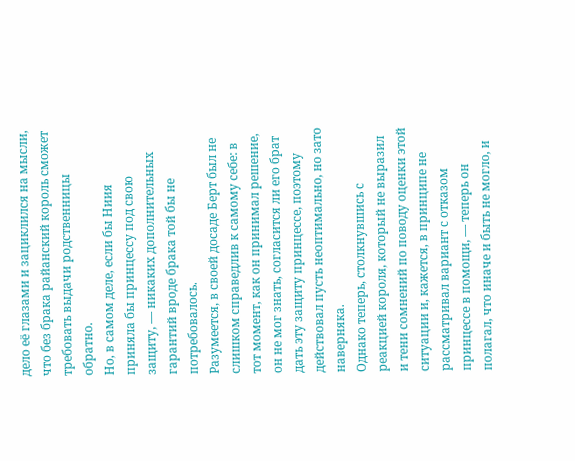дело её глазами и зациклился на мысли, что без брака райанский король сможет требовать выдачи родственницы обратно.
Но, в самом деле, если бы Ниия приняла бы принцессу под свою защиту, — никаких дополнительных гарантий вроде брака той бы не потребовалось.
Разумеется, в своей досаде Берт был не слишком справедлив к самому себе: в тот момент, как он принимал решение, он не мог знать, согласится ли его брат дать эту защиту принцессе, поэтому действовал пусть неоптимально, но зато наверняка.
Однако теперь, столкнувшись с реакцией короля, который не выразил и тени сомнений по поводу оценки этой ситуации и, кажется, в принципе не рассматривал вариант с отказом принцессе в помощи, — теперь он полагал, что иначе и быть не могло, и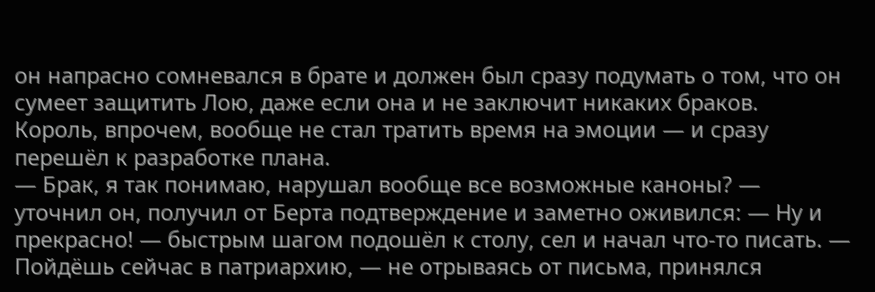он напрасно сомневался в брате и должен был сразу подумать о том, что он сумеет защитить Лою, даже если она и не заключит никаких браков.
Король, впрочем, вообще не стал тратить время на эмоции — и сразу перешёл к разработке плана.
— Брак, я так понимаю, нарушал вообще все возможные каноны? — уточнил он, получил от Берта подтверждение и заметно оживился: — Ну и прекрасно! — быстрым шагом подошёл к столу, сел и начал что-то писать. — Пойдёшь сейчас в патриархию, — не отрываясь от письма, принялся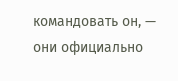командовать он, — они официально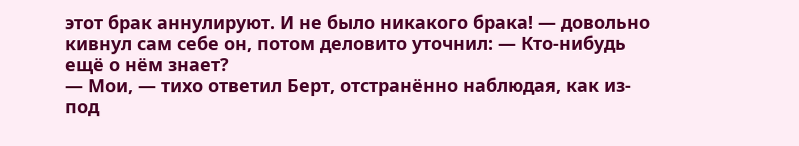этот брак аннулируют. И не было никакого брака! — довольно кивнул сам себе он, потом деловито уточнил: — Кто-нибудь ещё о нём знает?
— Мои, — тихо ответил Берт, отстранённо наблюдая, как из-под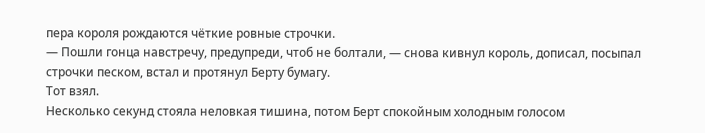пера короля рождаются чёткие ровные строчки.
— Пошли гонца навстречу, предупреди, чтоб не болтали, — снова кивнул король, дописал, посыпал строчки песком, встал и протянул Берту бумагу.
Тот взял.
Несколько секунд стояла неловкая тишина, потом Берт спокойным холодным голосом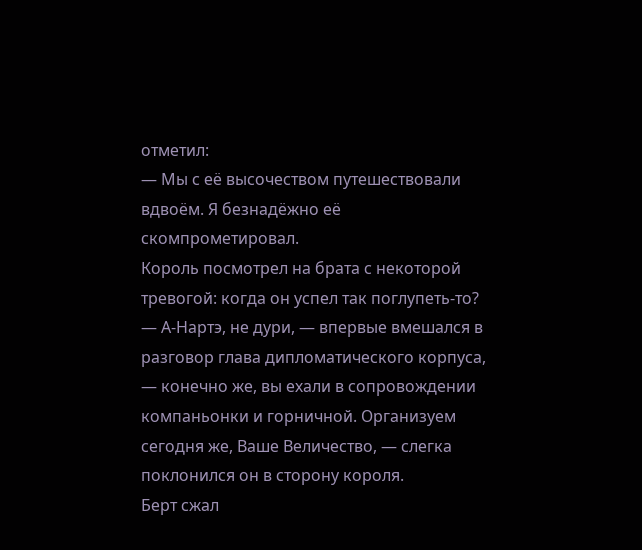отметил:
— Мы с её высочеством путешествовали вдвоём. Я безнадёжно её скомпрометировал.
Король посмотрел на брата с некоторой тревогой: когда он успел так поглупеть-то?
— А-Нартэ, не дури, — впервые вмешался в разговор глава дипломатического корпуса, — конечно же, вы ехали в сопровождении компаньонки и горничной. Организуем сегодня же, Ваше Величество, — слегка поклонился он в сторону короля.
Берт сжал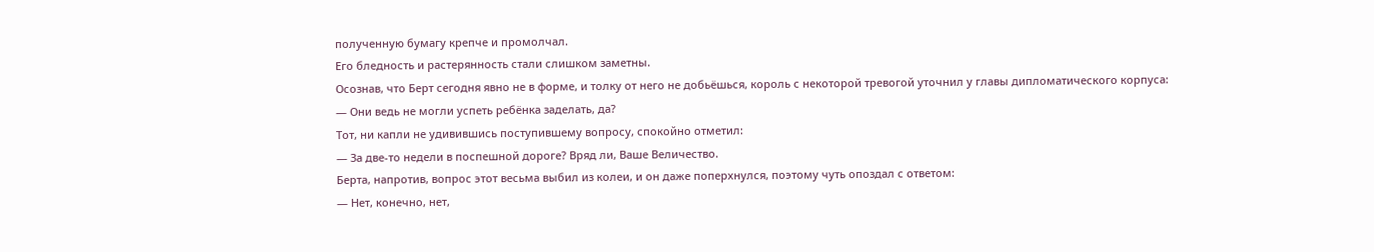полученную бумагу крепче и промолчал.
Его бледность и растерянность стали слишком заметны.
Осознав, что Берт сегодня явно не в форме, и толку от него не добьёшься, король с некоторой тревогой уточнил у главы дипломатического корпуса:
— Они ведь не могли успеть ребёнка заделать, да?
Тот, ни капли не удивившись поступившему вопросу, спокойно отметил:
— За две-то недели в поспешной дороге? Вряд ли, Ваше Величество.
Берта, напротив, вопрос этот весьма выбил из колеи, и он даже поперхнулся, поэтому чуть опоздал с ответом:
— Нет, конечно, нет,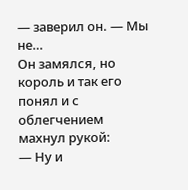— заверил он. — Мы не…
Он замялся, но король и так его понял и с облегчением махнул рукой:
— Ну и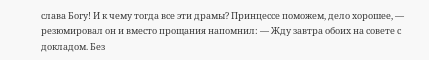слава Богу! И к чему тогда все эти драмы? Принцессе поможем, дело хорошее, — резюмировал он и вместо прощания напомнил: — Жду завтра обоих на совете с докладом. Без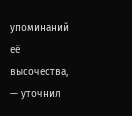упоминаний её высочества, — уточнил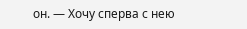он. — Хочу сперва с нею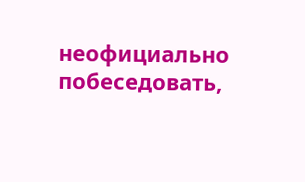неофициально побеседовать,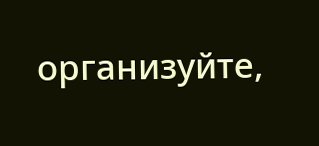организуйте,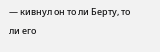— кивнул он то ли Берту, то ли его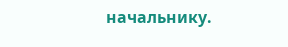начальнику.